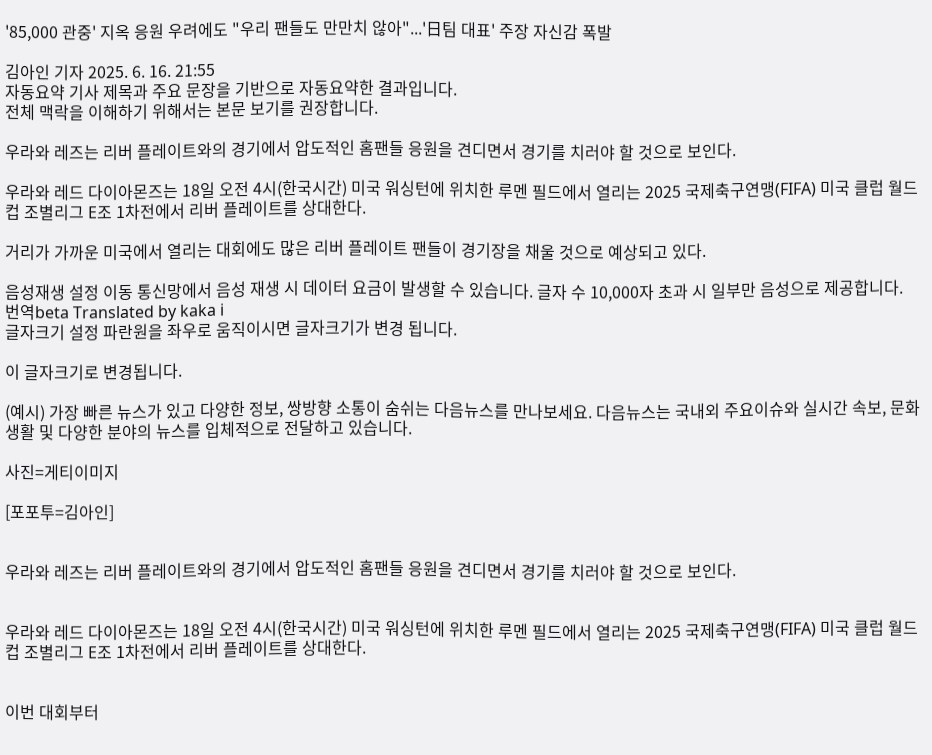'85,000 관중' 지옥 응원 우려에도 "우리 팬들도 만만치 않아"...'日팀 대표' 주장 자신감 폭발

김아인 기자 2025. 6. 16. 21:55
자동요약 기사 제목과 주요 문장을 기반으로 자동요약한 결과입니다.
전체 맥락을 이해하기 위해서는 본문 보기를 권장합니다.

우라와 레즈는 리버 플레이트와의 경기에서 압도적인 홈팬들 응원을 견디면서 경기를 치러야 할 것으로 보인다.

우라와 레드 다이아몬즈는 18일 오전 4시(한국시간) 미국 워싱턴에 위치한 루멘 필드에서 열리는 2025 국제축구연맹(FIFA) 미국 클럽 월드컵 조별리그 E조 1차전에서 리버 플레이트를 상대한다.

거리가 가까운 미국에서 열리는 대회에도 많은 리버 플레이트 팬들이 경기장을 채울 것으로 예상되고 있다.

음성재생 설정 이동 통신망에서 음성 재생 시 데이터 요금이 발생할 수 있습니다. 글자 수 10,000자 초과 시 일부만 음성으로 제공합니다.
번역beta Translated by kaka i
글자크기 설정 파란원을 좌우로 움직이시면 글자크기가 변경 됩니다.

이 글자크기로 변경됩니다.

(예시) 가장 빠른 뉴스가 있고 다양한 정보, 쌍방향 소통이 숨쉬는 다음뉴스를 만나보세요. 다음뉴스는 국내외 주요이슈와 실시간 속보, 문화생활 및 다양한 분야의 뉴스를 입체적으로 전달하고 있습니다.

사진=게티이미지

[포포투=김아인]


우라와 레즈는 리버 플레이트와의 경기에서 압도적인 홈팬들 응원을 견디면서 경기를 치러야 할 것으로 보인다.


우라와 레드 다이아몬즈는 18일 오전 4시(한국시간) 미국 워싱턴에 위치한 루멘 필드에서 열리는 2025 국제축구연맹(FIFA) 미국 클럽 월드컵 조별리그 E조 1차전에서 리버 플레이트를 상대한다.


이번 대회부터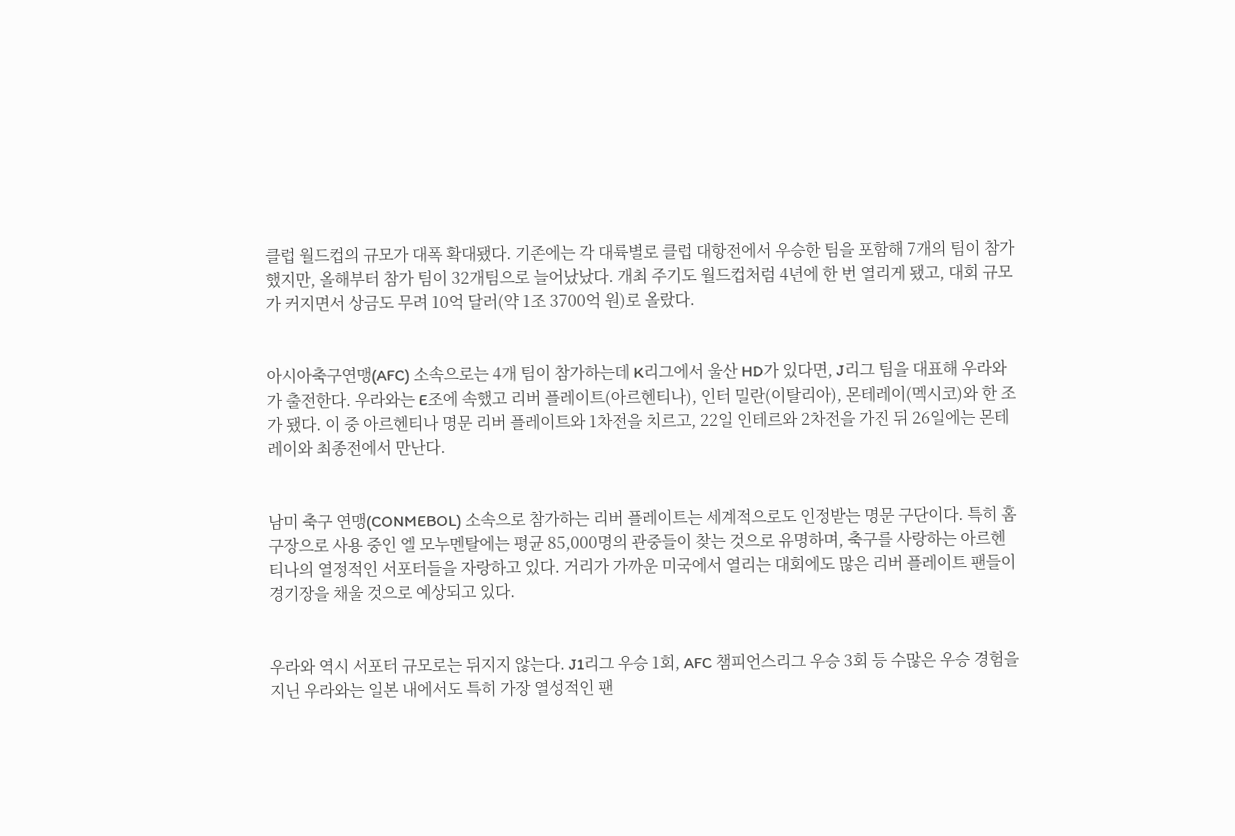클럽 월드컵의 규모가 대폭 확대됐다. 기존에는 각 대륙별로 클럽 대항전에서 우승한 팀을 포함해 7개의 팀이 참가했지만, 올해부터 참가 팀이 32개팀으로 늘어났났다. 개최 주기도 월드컵처럼 4년에 한 번 열리게 됐고, 대회 규모가 커지면서 상금도 무려 10억 달러(약 1조 3700억 원)로 올랐다.


아시아축구연맹(AFC) 소속으로는 4개 팀이 참가하는데 K리그에서 울산 HD가 있다면, J리그 팀을 대표해 우라와가 출전한다. 우라와는 E조에 속했고 리버 플레이트(아르헨티나), 인터 밀란(이탈리아), 몬테레이(멕시코)와 한 조가 됐다. 이 중 아르헨티나 명문 리버 플레이트와 1차전을 치르고, 22일 인테르와 2차전을 가진 뒤 26일에는 몬테레이와 최종전에서 만난다.


남미 축구 연맹(CONMEBOL) 소속으로 참가하는 리버 플레이트는 세계적으로도 인정받는 명문 구단이다. 특히 홈 구장으로 사용 중인 엘 모누멘탈에는 평균 85,000명의 관중들이 찾는 것으로 유명하며, 축구를 사랑하는 아르헨티나의 열정적인 서포터들을 자랑하고 있다. 거리가 가까운 미국에서 열리는 대회에도 많은 리버 플레이트 팬들이 경기장을 채울 것으로 예상되고 있다.


우라와 역시 서포터 규모로는 뒤지지 않는다. J1리그 우승 1회, AFC 챔피언스리그 우승 3회 등 수많은 우승 경험을 지닌 우라와는 일본 내에서도 특히 가장 열성적인 팬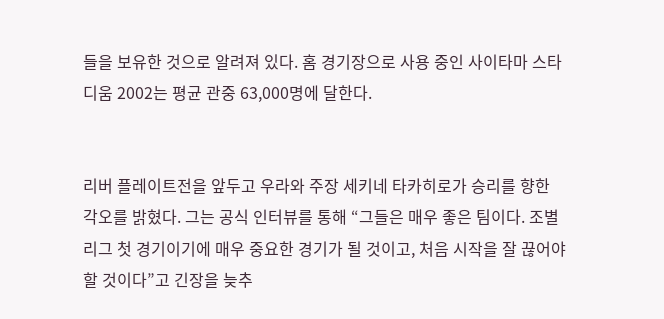들을 보유한 것으로 알려져 있다. 홈 경기장으로 사용 중인 사이타마 스타디움 2002는 평균 관중 63,000명에 달한다.


리버 플레이트전을 앞두고 우라와 주장 세키네 타카히로가 승리를 향한 각오를 밝혔다. 그는 공식 인터뷰를 통해 “그들은 매우 좋은 팀이다. 조별리그 첫 경기이기에 매우 중요한 경기가 될 것이고, 처음 시작을 잘 끊어야 할 것이다”고 긴장을 늦추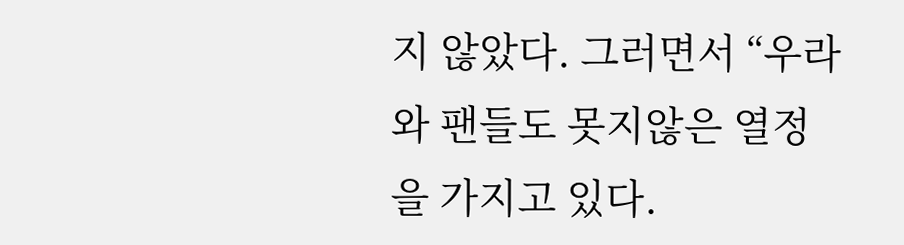지 않았다. 그러면서 “우라와 팬들도 못지않은 열정을 가지고 있다.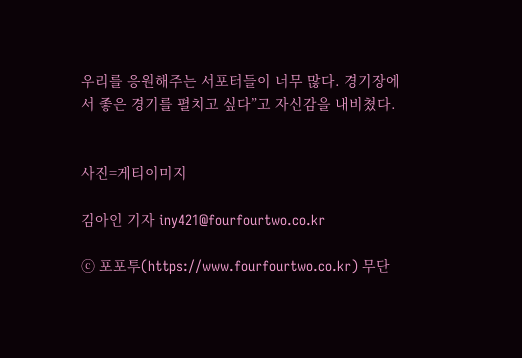우리를 응원해주는 서포터들이 너무 많다. 경기장에서 좋은 경기를 펼치고 싶다”고 자신감을 내비쳤다.


사진=게티이미지

김아인 기자 iny421@fourfourtwo.co.kr

ⓒ 포포투(https://www.fourfourtwo.co.kr) 무단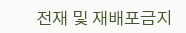전재 및 재배포금지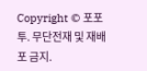Copyright © 포포투. 무단전재 및 재배포 금지.